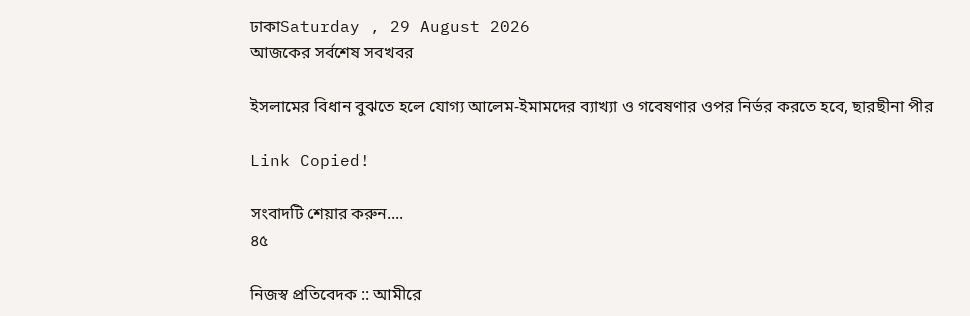ঢাকাSaturday , 29 August 2026
আজকের সর্বশেষ সবখবর

ইসলামের বিধান বুঝতে হলে যোগ্য আলেম-ইমামদের ব্যাখ্যা ও গবেষণার ওপর নির্ভর করতে হবে, ছারছীনা পীর

Link Copied!

সংবাদটি শেয়ার করুন....
৪৫

নিজস্ব প্রতিবেদক :: আমীরে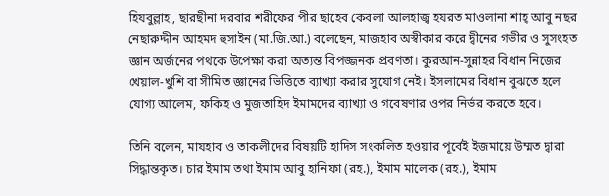হিযবুল্লাহ, ছারছীনা দরবার শরীফের পীর ছাহেব কেবলা আলহাজ্ব হযরত মাওলানা শাহ্ আবু নছর নেছারুদ্দীন আহমদ হুসাইন (মা.জি.আ.) বলেছেন, মাজহাব অস্বীকার করে দ্বীনের গভীর ও সুসংহত জ্ঞান অর্জনের পথকে উপেক্ষা করা অত্যন্ত বিপজ্জনক প্রবণতা। কুরআন-সুন্নাহর বিধান নিজের খেয়াল-খুশি বা সীমিত জ্ঞানের ভিত্তিতে ব্যাখ্যা করার সুযোগ নেই। ইসলামের বিধান বুঝতে হলে যোগ্য আলেম, ফকিহ ও মুজতাহিদ ইমামদের ব্যাখ্যা ও গবেষণার ওপর নির্ভর করতে হবে।

তিনি বলেন, মাযহাব ও তাকলীদের বিষয়টি হাদিস সংকলিত হওয়ার পূর্বেই ইজমায়ে উম্মত দ্বারা সিদ্ধান্তকৃত। চার ইমাম তথা ইমাম আবু হানিফা (রহ.), ইমাম মালেক (রহ.), ইমাম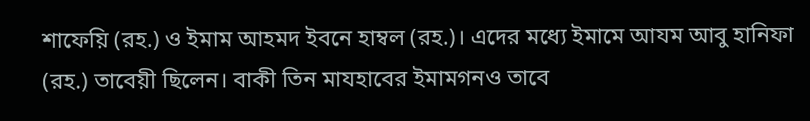শাফেয়ি (রহ.) ও ইমাম আহমদ ইবনে হাম্বল (রহ.)। এদের মধ্যে ইমামে আযম আবু হানিফা (রহ.) তাবেয়ী ছিলেন। বাকী তিন মাযহাবের ইমামগনও তাবে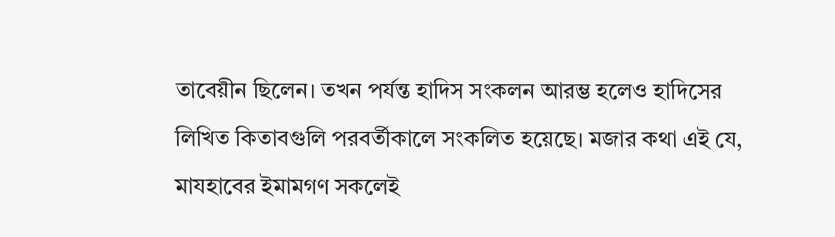তাবেয়ীন ছিলেন। তখন পর্যন্ত হাদিস সংকলন আরম্ভ হলেও হাদিসের লিখিত কিতাবগুলি পরবর্তীকালে সংকলিত হয়েছে। মজার কথা এই যে, মাযহাবের ইমামগণ সকলেই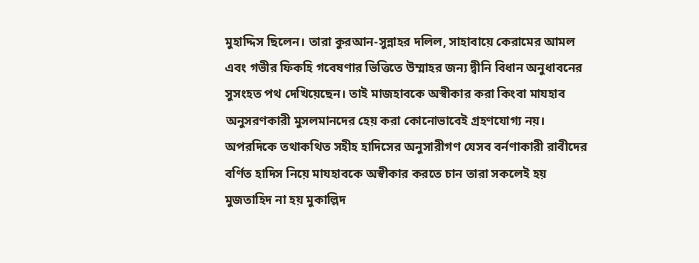মুহাদ্দিস ছিলেন। তারা কুরআন-সুন্নাহর দলিল, সাহাবায়ে কেরামের আমল এবং গভীর ফিকহি গবেষণার ভিত্তিতে উম্মাহর জন্য দ্বীনি বিধান অনুধাবনের সুসংহত পথ দেখিয়েছেন। তাই মাজহাবকে অস্বীকার করা কিংবা মাযহাব অনুসরণকারী মুসলমানদের হেয় করা কোনোভাবেই গ্রহণযোগ্য নয়। অপরদিকে তথাকথিত সহীহ হাদিসের অনুসারীগণ যেসব বর্নণাকারী রাবীদের বর্ণিত হাদিস নিয়ে মাযহাবকে অস্বীকার করতে চান তারা সকলেই হয় মুজতাহিদ না হয় মুকাল্লিদ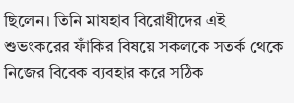ছিলেন। তিনি মাযহাব বিরোধীদের এই শুভংকরের ফাঁকির বিষয়ে সকলকে সতর্ক থেকে নিজের বিবেক ব্যবহার করে সঠিক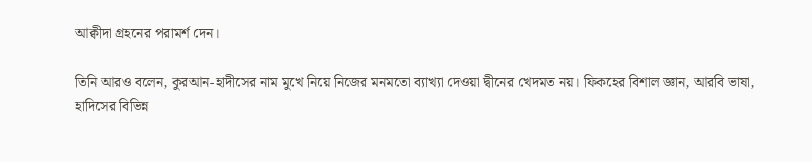আক্বীদা গ্রহনের পরামর্শ দেন।

তিনি আরও বলেন, কুরআন-হাদীসের নাম মুখে নিয়ে নিজের মনমতো ব্যাখ্যা দেওয়া দ্বীনের খেদমত নয়। ফিকহের বিশাল জ্ঞান, আরবি ভাষা, হাদিসের বিভিন্ন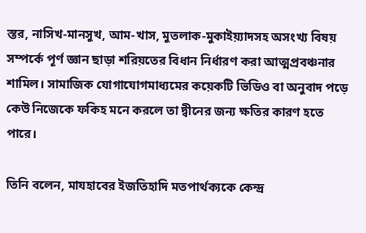স্তর, নাসিখ-মানসুখ, আম-খাস, মুতলাক-মুকাইয়্যাদসহ অসংখ্য বিষয় সম্পর্কে পূর্ণ জ্ঞান ছাড়া শরিয়তের বিধান নির্ধারণ করা আত্মপ্রবঞ্চনার শামিল। সামাজিক যোগাযোগমাধ্যমের কয়েকটি ভিডিও বা অনুবাদ পড়ে কেউ নিজেকে ফকিহ মনে করলে তা দ্বীনের জন্য ক্ষতির কারণ হতে পারে।

তিনি বলেন, মাযহাবের ইজতিহাদি মতপার্থক্যকে কেন্দ্র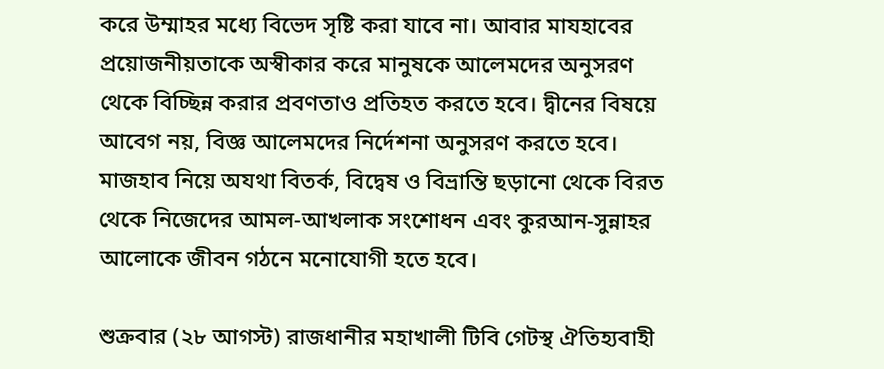করে উম্মাহর মধ্যে বিভেদ সৃষ্টি করা যাবে না। আবার মাযহাবের প্রয়োজনীয়তাকে অস্বীকার করে মানুষকে আলেমদের অনুসরণ থেকে বিচ্ছিন্ন করার প্রবণতাও প্রতিহত করতে হবে। দ্বীনের বিষয়ে আবেগ নয়, বিজ্ঞ আলেমদের নির্দেশনা অনুসরণ করতে হবে। মাজহাব নিয়ে অযথা বিতর্ক, বিদ্বেষ ও বিভ্রান্তি ছড়ানো থেকে বিরত থেকে নিজেদের আমল-আখলাক সংশোধন এবং কুরআন-সুন্নাহর আলোকে জীবন গঠনে মনোযোগী হতে হবে।

শুক্রবার (২৮ আগস্ট) রাজধানীর মহাখালী টিবি গেটস্থ ঐতিহ্যবাহী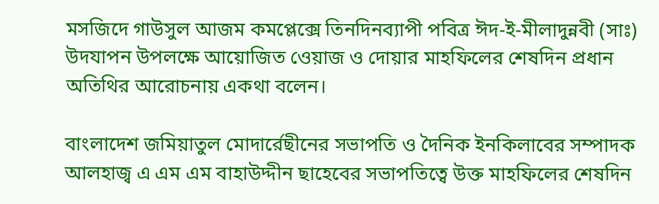মসজিদে গাউসুল আজম কমপ্লেক্সে তিনদিনব্যাপী পবিত্র ঈদ-ই-মীলাদুন্নবী (সাঃ) উদযাপন উপলক্ষে আয়োজিত ওেয়াজ ও দোয়ার মাহফিলের শেষদিন প্রধান অতিথির আরোচনায় একথা বলেন।

বাংলাদেশ জমিয়াতুল মোদার্রেছীনের সভাপতি ও দৈনিক ইনকিলাবের সম্পাদক আলহাজ্ব এ এম এম বাহাউদ্দীন ছাহেবের সভাপতিত্বে উক্ত মাহফিলের শেষদিন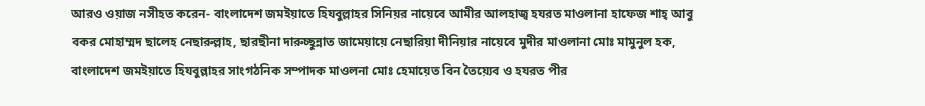আরও ওয়াজ নসীহত করেন- বাংলাদেশ জমইয়াতে হিযবুল্লাহর সিনিয়র নায়েবে আমীর আলহাজ্ব হযরত মাওলানা হাফেজ শাহ্ আবু বকর মোহাম্মদ ছালেহ নেছারুল্লাহ, ছারছীনা দারুচ্ছুন্নাত জামেয়ায়ে নেছারিয়া দীনিয়ার নায়েবে মুদীর মাওলানা মোঃ মামুনুল হক, বাংলাদেশ জমইয়াতে হিযবুল্লাহর সাংগঠনিক সম্পাদক মাওলনা মোঃ হেমায়েত বিন তৈয়্যেব ও হযরত পীর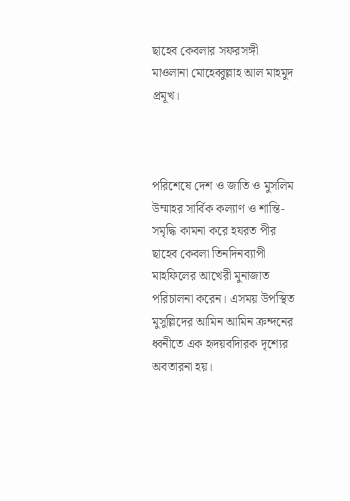ছাহেব কেবলার সফরসঙ্গী মাওলানা মোহেব্বুল্লাহ আল মাহমুদ প্রমূখ।



পরিশেষে দেশ ও জাতি ও মুসলিম উম্মাহর সার্বিক কল্যাণ ও শান্তি-সমৃদ্ধি কামনা করে হযরত পীর ছাহেব কেবলা তিনদিনব্যাপী মাহফিলের আখেরী মুনাজাত পরিচালনা করেন। এসময় উপস্থিত মুসুল্লিদের আমিন আমিন ক্রন্দনের ধ্বনীতে এক হৃদয়বদিারক দৃশ্যের অবতারনা হয়।